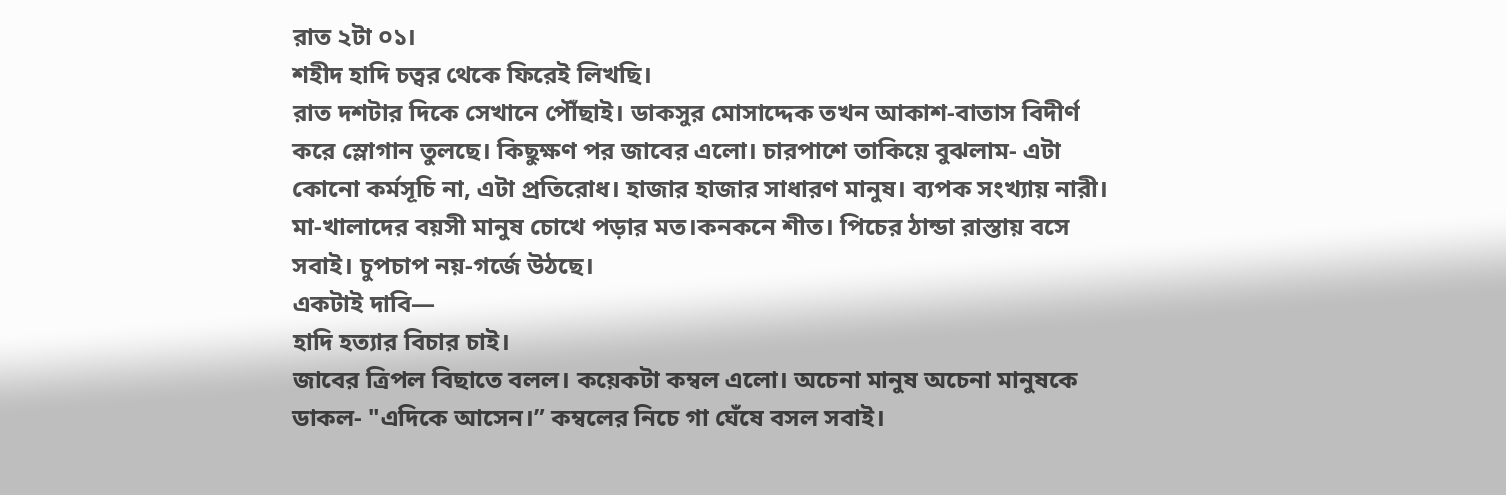রাত ২টা ০১।
শহীদ হাদি চত্বর থেকে ফিরেই লিখছি।
রাত দশটার দিকে সেখানে পৌঁছাই। ডাকসুর মোসাদ্দেক তখন আকাশ-বাতাস বিদীর্ণ করে স্লোগান তুলছে। কিছুক্ষণ পর জাবের এলো। চারপাশে তাকিয়ে বুঝলাম- এটা কোনো কর্মসূচি না, এটা প্রতিরোধ। হাজার হাজার সাধারণ মানুষ। ব্যপক সংখ্যায় নারী। মা-খালাদের বয়সী মানুষ চোখে পড়ার মত।কনকনে শীত। পিচের ঠান্ডা রাস্তায় বসে সবাই। চুপচাপ নয়-গর্জে উঠছে।
একটাই দাবি—
হাদি হত্যার বিচার চাই।
জাবের ত্রিপল বিছাতে বলল। কয়েকটা কম্বল এলো। অচেনা মানুষ অচেনা মানুষকে ডাকল- "এদিকে আসেন।” কম্বলের নিচে গা ঘেঁষে বসল সবাই।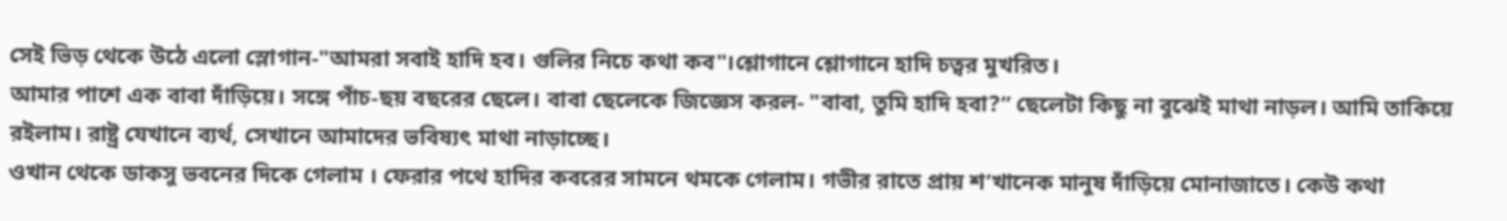সেই ভিড় থেকে উঠে এলো স্লোগান-"আমরা সবাই হাদি হব। গুলির নিচে কথা কব"।শ্লোগানে শ্লোগানে হাদি চত্বর মুখরিত।
আমার পাশে এক বাবা দাঁড়িয়ে। সঙ্গে পাঁচ-ছয় বছরের ছেলে। বাবা ছেলেকে জিজ্ঞেস করল- "বাবা, তুমি হাদি হবা?” ছেলেটা কিছু না বুঝেই মাথা নাড়ল। আমি তাকিয়ে রইলাম। রাষ্ট্র যেখানে ব্যর্থ, সেখানে আমাদের ভবিষ্যৎ মাথা নাড়াচ্ছে।
ওখান থেকে ডাকসু ভবনের দিকে গেলাম । ফেরার পথে হাদির কবরের সামনে থমকে গেলাম। গভীর রাতে প্রায় শ’খানেক মানুষ দাঁড়িয়ে মোনাজাতে। কেউ কথা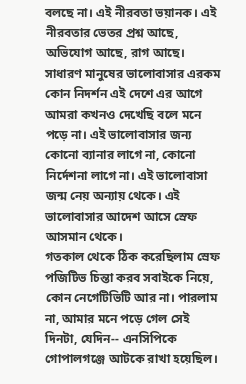বলছে না। এই নীরবতা ভয়ানক। এই নীরবতার ভেতর প্রশ্ন আছে, অভিযোগ আছে, রাগ আছে।
সাধারণ মানুষের ভালোবাসার এরকম কোন নিদর্শন এই দেশে এর আগে আমরা কখনও দেখেছি বলে মনে পড়ে না। এই ভালোবাসার জন্য কোনো ব্যানার লাগে না, কোনো নির্দেশনা লাগে না। এই ভালোবাসা জন্ম নেয় অন্যায় থেকে। এই ভালোবাসার আদেশ আসে স্রেফ আসমান থেকে।
গতকাল থেকে ঠিক করেছিলাম স্রেফ পজিটিভ চিন্তা করব সবাইকে নিয়ে, কোন নেগেটিভিটি আর না। পারলাম না, আমার মনে পড়ে গেল সেই দিনটা, যেদিন-- এনসিপিকে গোপালগঞ্জে আটকে রাখা হয়েছিল।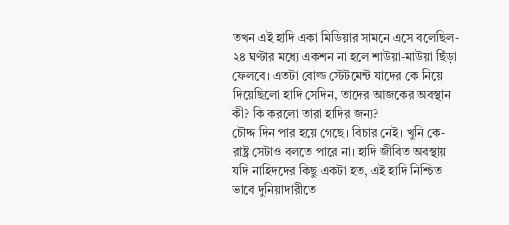তখন এই হাদি একা মিডিয়ার সামনে এসে বলেছিল-
২৪ ঘণ্টার মধ্যে একশন না হলে শাউয়া-মাউয়া ছিঁড়া ফেলবে। এতটা বোল্ড স্টেটমেন্ট যাদের কে নিয়ে দিয়েছিলো হাদি সেদিন, তাদের আজকের অবস্থান কী? কি করলো তারা হাদির জন্য?
চৌদ্দ দিন পার হয়ে গেছে। বিচার নেই। খুনি কে- রাষ্ট্র সেটাও বলতে পারে না। হাদি জীবিত অবস্থায় যদি নাহিদদের কিছু একটা হত, এই হাদি নিশ্চিত ভাবে দুনিয়াদারীতে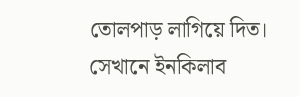তোলপাড় লাগিয়ে দিত। সেখানে ইনকিলাব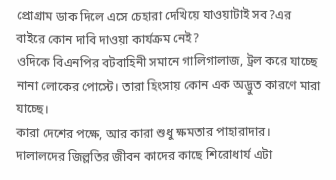প্রোগ্রাম ডাক দিলে এসে চেহারা দেখিয়ে যাওয়াটাই সব?এর বাইরে কোন দাবি দাওয়া কার্যক্রম নেই?
ওদিকে বিএনপির বটবাহিনী সমানে গালিগালাজ, ট্রল করে যাচ্ছে নানা লোকের পোস্টে। তারা হিংসায় কোন এক অদ্ভুত কারণে মারা যাচ্ছে।
কারা দেশের পক্ষে, আর কারা শুধু ক্ষমতার পাহারাদার। দালালদের জিল্লতির জীবন কাদের কাছে শিরোধার্য এটা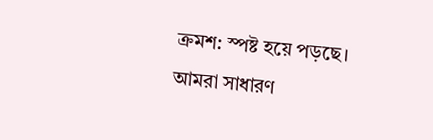ক্রমশ: স্পষ্ট হয়ে পড়ছে।
আমরা সাধারণ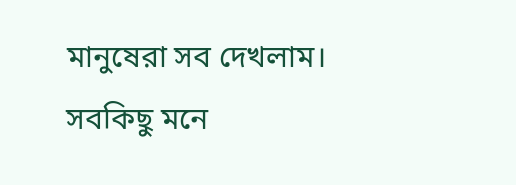মানুষেরা সব দেখলাম।
সবকিছু মনে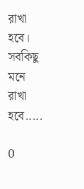রাখা হবে। সবকিছু মনে রাখা হবে.....

0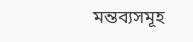মন্তব্যসমূহ